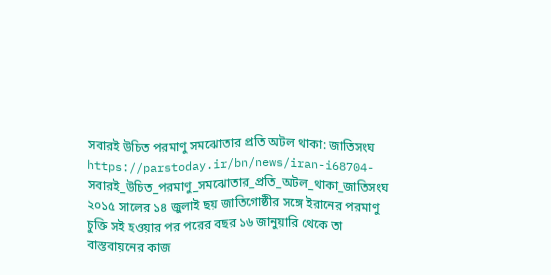সবারই উচিত পরমাণু সমঝোতার প্রতি অটল থাকা: জাতিসংঘ
https://parstoday.ir/bn/news/iran-i68704-সবারই_উচিত_পরমাণু_সমঝোতার_প্রতি_অটল_থাকা_জাতিসংঘ
২০১৫ সালের ১৪ জুলাই ছয় জাতিগোষ্ঠীর সঙ্গে ইরানের পরমাণু চুক্তি সই হওয়ার পর পরের বছর ১৬ জানুয়ারি থেকে তা বাস্তবায়নের কাজ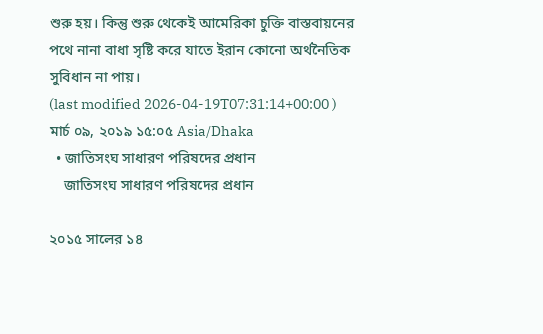শুরু হয়। কিন্তু শুরু থেকেই আমেরিকা চুক্তি বাস্তবায়নের পথে নানা বাধা সৃষ্টি করে যাতে ইরান কোনো অর্থনৈতিক সুবিধান না পায়।
(last modified 2026-04-19T07:31:14+00:00 )
মার্চ ০৯, ২০১৯ ১৫:০৫ Asia/Dhaka
  • জাতিসংঘ সাধারণ পরিষদের প্রধান
    জাতিসংঘ সাধারণ পরিষদের প্রধান

২০১৫ সালের ১৪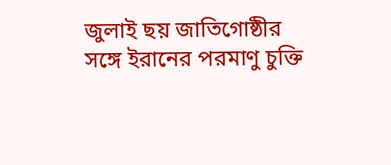জুলাই ছয় জাতিগোষ্ঠীর সঙ্গে ইরানের পরমাণু চুক্তি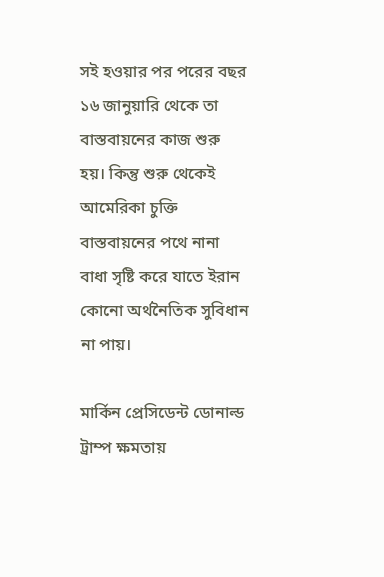সই হওয়ার পর পরের বছর ১৬ জানুয়ারি থেকে তা বাস্তবায়নের কাজ শুরু হয়। কিন্তু শুরু থেকেই আমেরিকা চুক্তি বাস্তবায়নের পথে নানা বাধা সৃষ্টি করে যাতে ইরান কোনো অর্থনৈতিক সুবিধান না পায়।

মার্কিন প্রেসিডেন্ট ডোনাল্ড ট্রাম্প ক্ষমতায়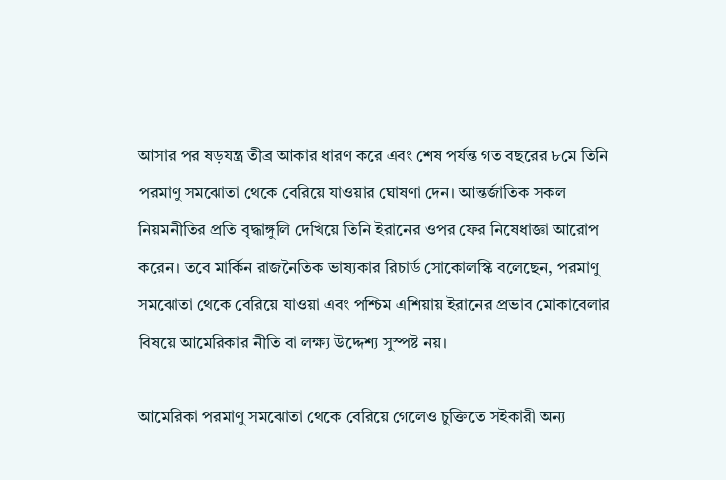আসার পর ষড়যন্ত্র তীব্র আকার ধারণ করে এবং শেষ পর্যন্ত গত বছরের ৮মে তিনি পরমাণু সমঝোতা থেকে বেরিয়ে যাওয়ার ঘোষণা দেন। আন্তর্জাতিক সকল নিয়মনীতির প্রতি বৃদ্ধাঙ্গুলি দেখিয়ে তিনি ইরানের ওপর ফের নিষেধাজ্ঞা আরোপ করেন। তবে মার্কিন রাজনৈতিক ভাষ্যকার রিচার্ড সোকোলস্কি বলেছেন, পরমাণু সমঝোতা থেকে বেরিয়ে যাওয়া এবং পশ্চিম এশিয়ায় ইরানের প্রভাব মোকাবেলার বিষয়ে আমেরিকার নীতি বা লক্ষ্য উদ্দেশ্য সুস্পষ্ট নয়।

আমেরিকা পরমাণু সমঝোতা থেকে বেরিয়ে গেলেও চুক্তিতে সইকারী অন্য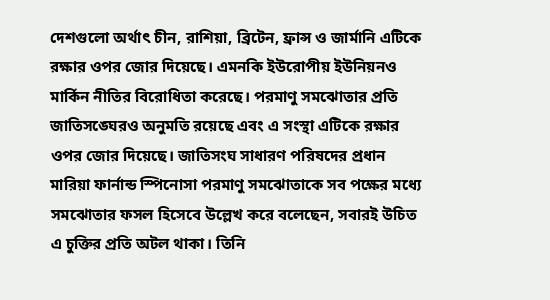দেশগুলো অর্থাৎ চীন, রাশিয়া, ব্রিটেন, ফ্রান্স ও জার্মানি এটিকে রক্ষার ওপর জোর দিয়েছে। এমনকি ইউরোপীয় ইউনিয়নও মার্কিন নীতির বিরোধিতা করেছে। পরমাণু সমঝোতার প্রতি জাতিসঙ্ঘেরও অনুমতি রয়েছে এবং এ সংস্থা এটিকে রক্ষার ওপর জোর দিয়েছে। জাতিসংঘ সাধারণ পরিষদের প্রধান মারিয়া ফার্নান্ড স্পিনোসা পরমাণু সমঝোতাকে সব পক্ষের মধ্যে সমঝোতার ফসল হিসেবে উল্লেখ করে বলেছেন, সবারই উচিত এ চুক্তির প্রতি অটল থাকা। তিনি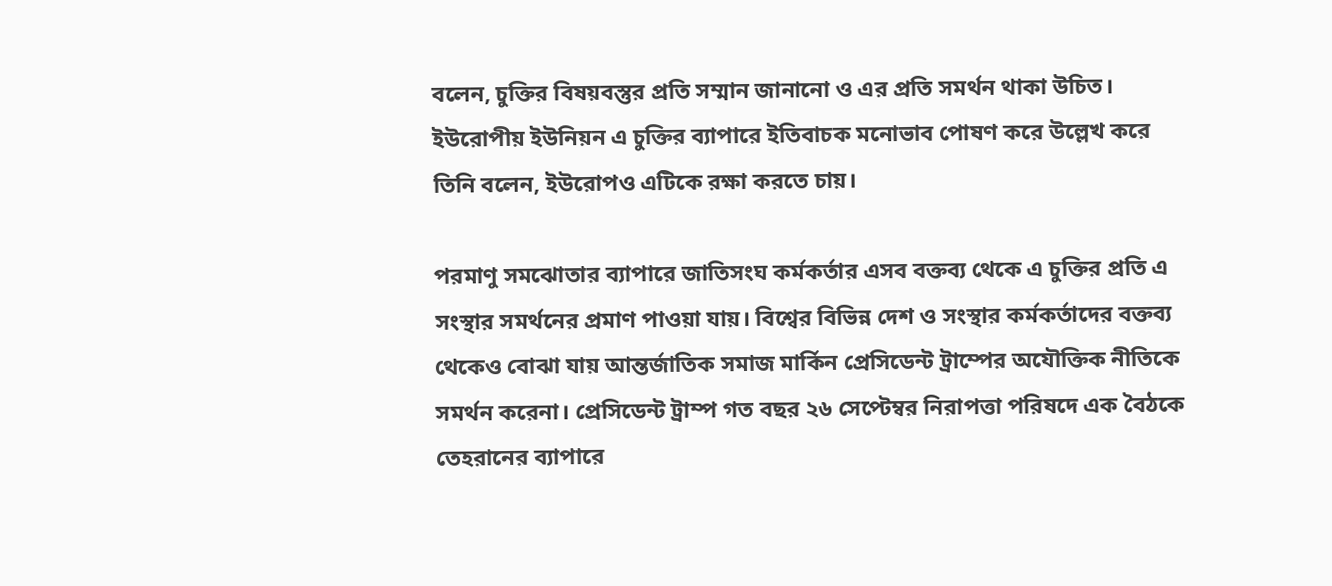বলেন, চুক্তির বিষয়বস্তুর প্রতি সম্মান জানানো ও এর প্রতি সমর্থন থাকা উচিত। ইউরোপীয় ইউনিয়ন এ চুক্তির ব্যাপারে ইতিবাচক মনোভাব পোষণ করে উল্লেখ করে তিনি বলেন, ইউরোপও এটিকে রক্ষা করতে চায়।

পরমাণু সমঝোতার ব্যাপারে জাতিসংঘ কর্মকর্তার এসব বক্তব্য থেকে এ চুক্তির প্রতি এ সংস্থার সমর্থনের প্রমাণ পাওয়া যায়। বিশ্বের বিভিন্ন দেশ ও সংস্থার কর্মকর্তাদের বক্তব্য থেকেও বোঝা যায় আন্তর্জাতিক সমাজ মার্কিন প্রেসিডেন্ট ট্রাম্পের অযৌক্তিক নীতিকে সমর্থন করেনা। প্রেসিডেন্ট ট্রাম্প গত বছর ২৬ সেপ্টেম্বর নিরাপত্তা পরিষদে এক বৈঠকে তেহরানের ব্যাপারে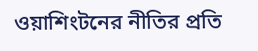ওয়াশিংটনের নীতির প্রতি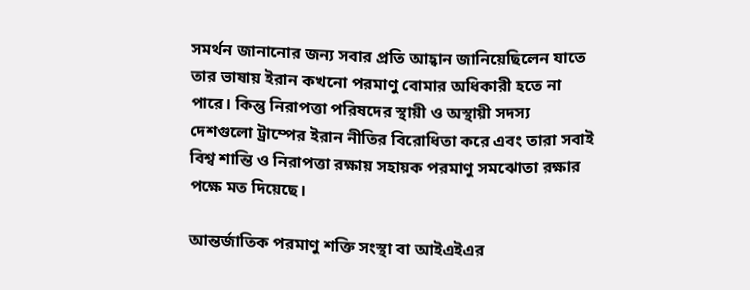সমর্থন জানানোর জন্য সবার প্রতি আহ্বান জানিয়েছিলেন যাতে তার ভাষায় ইরান কখনো পরমাণু বোমার অধিকারী হতে না পারে। কিন্তু নিরাপত্তা পরিষদের স্থায়ী ও অস্থায়ী সদস্য দেশগুলো ট্রাম্পের ইরান নীতির বিরোধিতা করে এবং তারা সবাই বিশ্ব শান্তি ও নিরাপত্তা রক্ষায় সহায়ক পরমাণু সমঝোতা রক্ষার পক্ষে মত দিয়েছে।

আন্তর্জাতিক পরমাণু শক্তি সংস্থা বা আইএইএর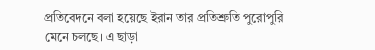প্রতিবেদনে বলা হয়েছে ইরান তার প্রতিশ্রুতি পুরোপুরি মেনে চলছে। এ ছাড়া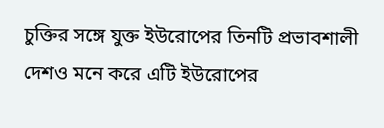চুক্তির সঙ্গে যুক্ত ইউরোপের তিনটি প্রভাবশালী দেশও মনে করে এটি ইউরোপের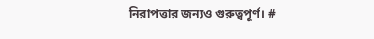নিরাপত্তার জন্যও গুরুত্বপূর্ণ। #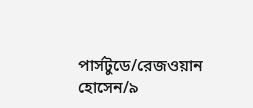পার্সটুডে/রেজওয়ান হোসেন/৯